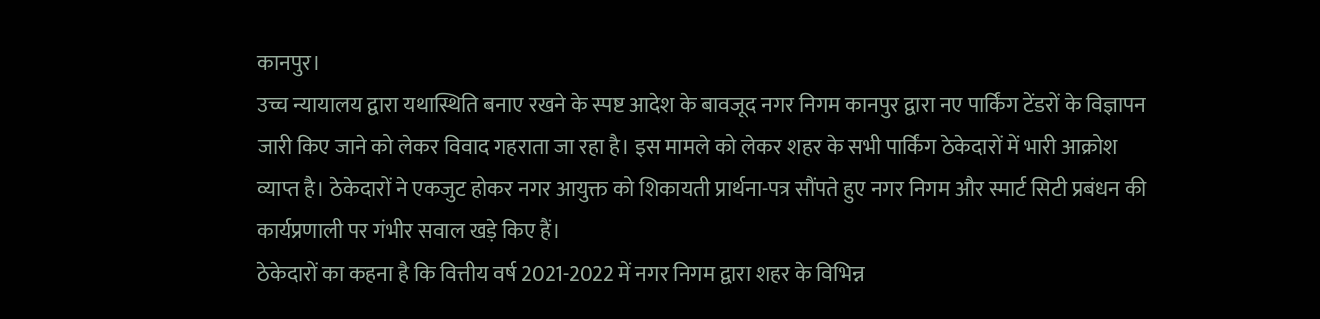कानपुर।
उच्च न्यायालय द्वारा यथास्थिति बनाए रखने के स्पष्ट आदेश के बावजूद नगर निगम कानपुर द्वारा नए पार्किंग टेंडरों के विज्ञापन जारी किए जाने को लेकर विवाद गहराता जा रहा है। इस मामले को लेकर शहर के सभी पार्किंग ठेकेदारों में भारी आक्रोश व्याप्त है। ठेकेदारों ने एकजुट होकर नगर आयुक्त को शिकायती प्रार्थना-पत्र सौंपते हुए नगर निगम और स्मार्ट सिटी प्रबंधन की कार्यप्रणाली पर गंभीर सवाल खड़े किए हैं।
ठेकेदारों का कहना है कि वित्तीय वर्ष 2021-2022 में नगर निगम द्वारा शहर के विभिन्न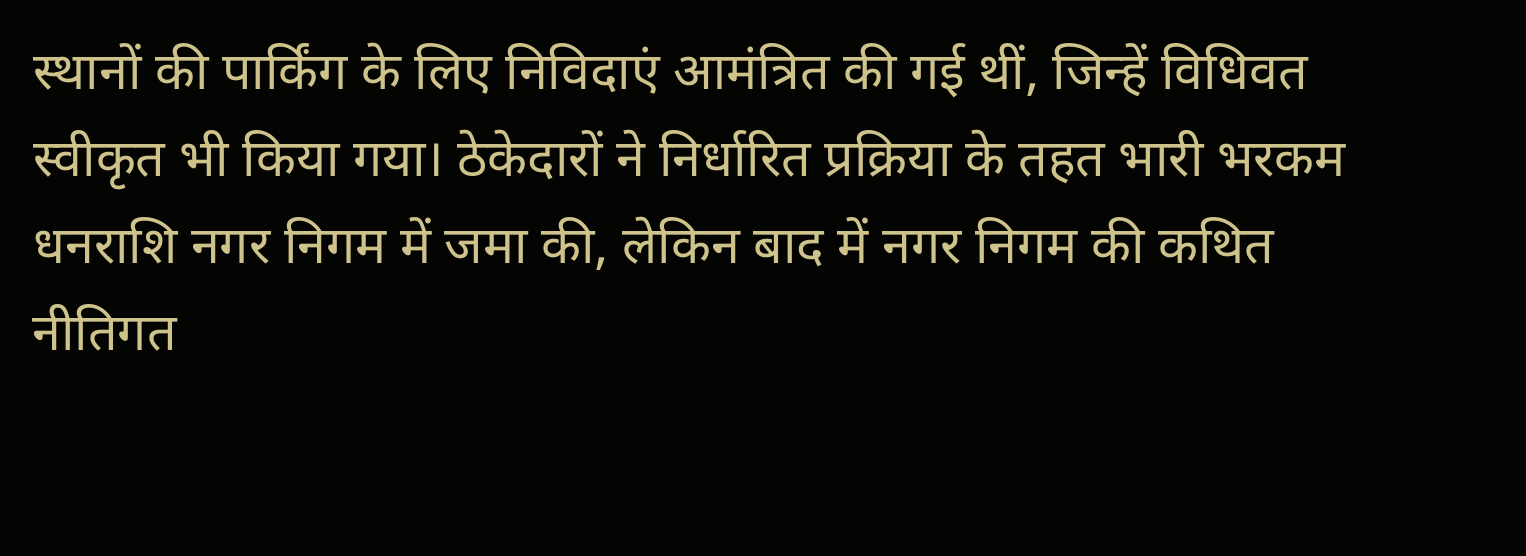स्थानों की पार्किंग के लिए निविदाएं आमंत्रित की गई थीं, जिन्हें विधिवत स्वीकृत भी किया गया। ठेकेदारों ने निर्धारित प्रक्रिया के तहत भारी भरकम धनराशि नगर निगम में जमा की, लेकिन बाद में नगर निगम की कथित नीतिगत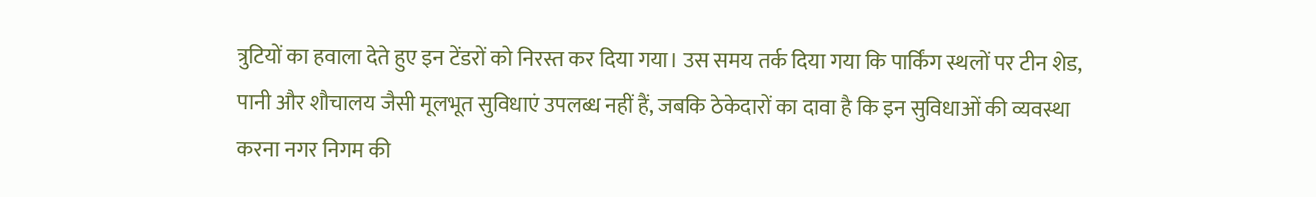त्रुटियों का हवाला देते हुए इन टेंडरों को निरस्त कर दिया गया। उस समय तर्क दिया गया कि पार्किंग स्थलों पर टीन शेड, पानी और शौचालय जैसी मूलभूत सुविधाएं उपलब्ध नहीं हैं, जबकि ठेकेदारों का दावा है कि इन सुविधाओं की व्यवस्था करना नगर निगम की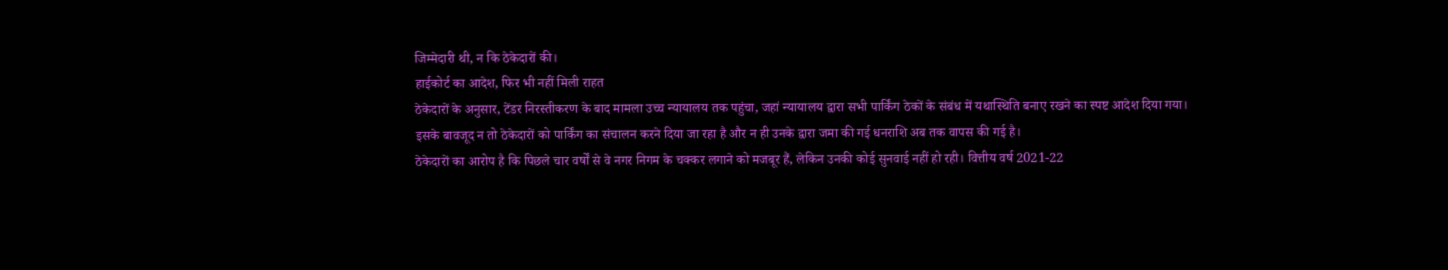जिम्मेदारी थी, न कि ठेकेदारों की।
हाईकोर्ट का आदेश, फिर भी नहीं मिली राहत
ठेकेदारों के अनुसार, टेंडर निरस्तीकरण के बाद मामला उच्च न्यायालय तक पहुंचा, जहां न्यायालय द्वारा सभी पार्किंग ठेकों के संबंध में यथास्थिति बनाए रखने का स्पष्ट आदेश दिया गया। इसके बावजूद न तो ठेकेदारों को पार्किंग का संचालन करने दिया जा रहा है और न ही उनके द्वारा जमा की गई धनराशि अब तक वापस की गई है।
ठेकेदारों का आरोप है कि पिछले चार वर्षों से वे नगर निगम के चक्कर लगाने को मजबूर हैं, लेकिन उनकी कोई सुनवाई नहीं हो रही। वित्तीय वर्ष 2021-22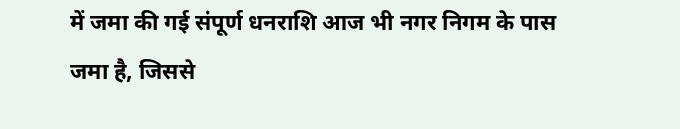में जमा की गई संपूर्ण धनराशि आज भी नगर निगम के पास जमा है, जिससे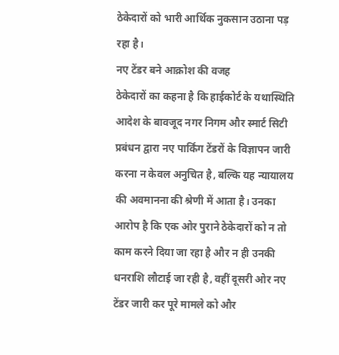ठेकेदारों को भारी आर्थिक नुकसान उठाना पड़ रहा है।
नए टेंडर बने आक्रोश की वजह
ठेकेदारों का कहना है कि हाईकोर्ट के यथास्थिति आदेश के बावजूद नगर निगम और स्मार्ट सिटी प्रबंधन द्वारा नए पार्किंग टेंडरों के विज्ञापन जारी करना न केवल अनुचित है, बल्कि यह न्यायालय की अवमानना की श्रेणी में आता है। उनका आरोप है कि एक ओर पुराने ठेकेदारों को न तो काम करने दिया जा रहा है और न ही उनकी धनराशि लौटाई जा रही है, वहीं दूसरी ओर नए टेंडर जारी कर पूरे मामले को और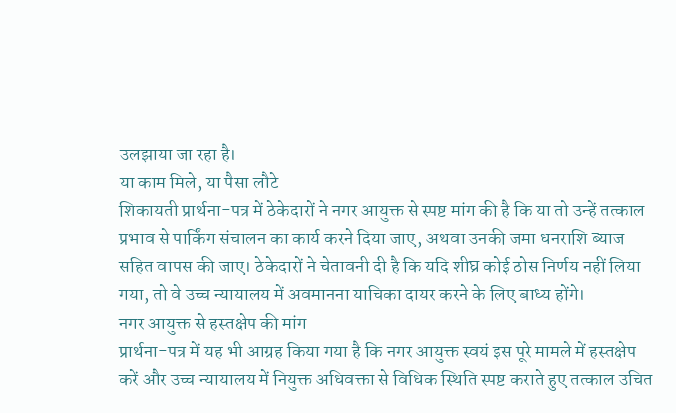उलझाया जा रहा है।
या काम मिले, या पैसा लौटे
शिकायती प्रार्थना-पत्र में ठेकेदारों ने नगर आयुक्त से स्पष्ट मांग की है कि या तो उन्हें तत्काल प्रभाव से पार्किंग संचालन का कार्य करने दिया जाए, अथवा उनकी जमा धनराशि ब्याज सहित वापस की जाए। ठेकेदारों ने चेतावनी दी है कि यदि शीघ्र कोई ठोस निर्णय नहीं लिया गया, तो वे उच्च न्यायालय में अवमानना याचिका दायर करने के लिए बाध्य होंगे।
नगर आयुक्त से हस्तक्षेप की मांग
प्रार्थना-पत्र में यह भी आग्रह किया गया है कि नगर आयुक्त स्वयं इस पूरे मामले में हस्तक्षेप करें और उच्च न्यायालय में नियुक्त अधिवक्ता से विधिक स्थिति स्पष्ट कराते हुए तत्काल उचित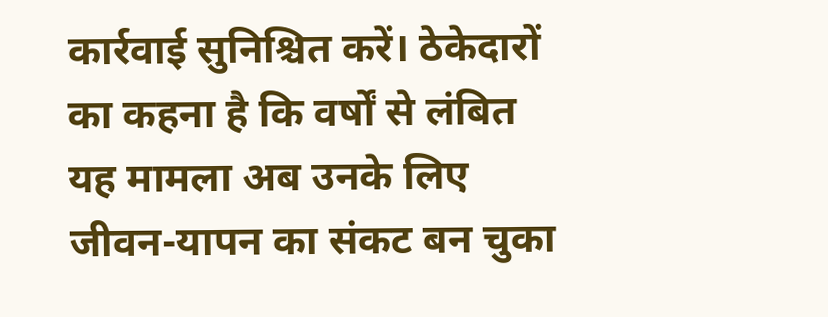कार्रवाई सुनिश्चित करें। ठेकेदारों का कहना है कि वर्षों से लंबित यह मामला अब उनके लिए जीवन-यापन का संकट बन चुका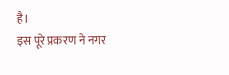है।
इस पूरे प्रकरण ने नगर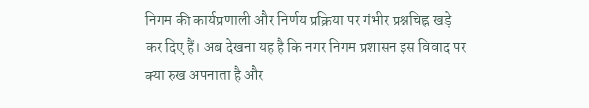निगम की कार्यप्रणाली और निर्णय प्रक्रिया पर गंभीर प्रश्नचिह्न खड़े कर दिए हैं। अब देखना यह है कि नगर निगम प्रशासन इस विवाद पर क्या रुख अपनाता है और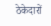ठेकेदारों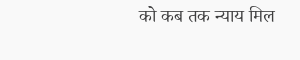को कब तक न्याय मिल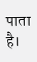पाता है।